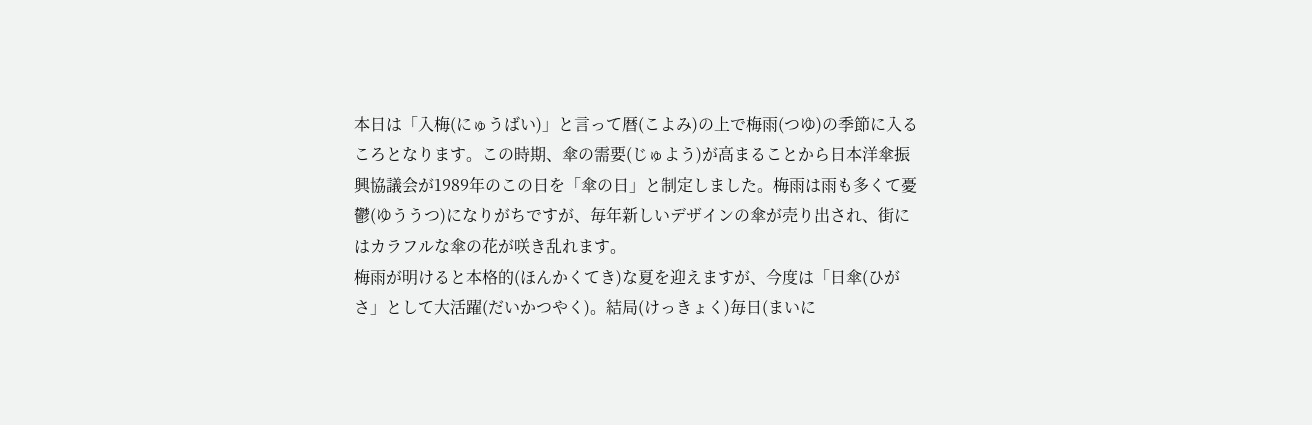本日は「入梅(にゅうばい)」と言って暦(こよみ)の上で梅雨(つゆ)の季節に入るころとなります。この時期、傘の需要(じゅよう)が高まることから日本洋傘振興協議会が1989年のこの日を「傘の日」と制定しました。梅雨は雨も多くて憂鬱(ゆううつ)になりがちですが、毎年新しいデザインの傘が売り出され、街にはカラフルな傘の花が咲き乱れます。
梅雨が明けると本格的(ほんかくてき)な夏を迎えますが、今度は「日傘(ひがさ」として大活躍(だいかつやく)。結局(けっきょく)毎日(まいに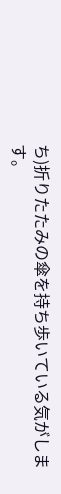ち)折りたたみの傘を持ち歩いている気がします。